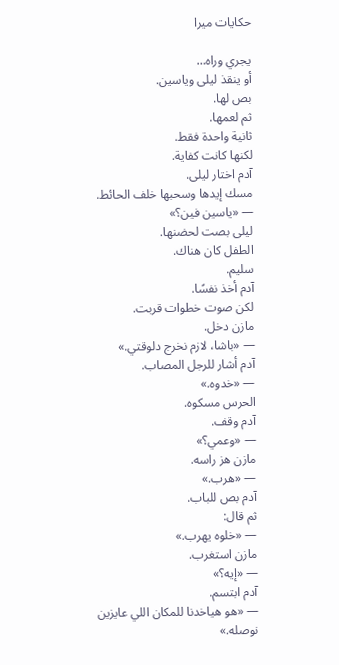حكايات ميرا

يجري وراه…
أو ينقذ ليلى وياسين.
بص لها.
ثم لعمها.
ثانية واحدة فقط.
لكنها كانت كفاية.
آدم اختار ليلى.
مسك إيدها وسحبها خلف الحائط.
— «ياسين فين؟»
ليلى بصت لحضنها.
الطفل كان هناك.
سليم.
آدم أخذ نفسًا.
لكن صوت خطوات قربت.
مازن دخل.
— «باشا، لازم نخرج دلوقتي.»
آدم أشار للرجل المصاب.
— «خدوه.»
الحرس مسكوه.
آدم وقف.
— «وعمي؟»
مازن هز راسه.
— «هرب.»
آدم بص للباب.
ثم قال:
— «خلوه يهرب.»
مازن استغرب.
— «إيه؟»
آدم ابتسم.
— «هو هياخدنا للمكان اللي عايزين نوصله.»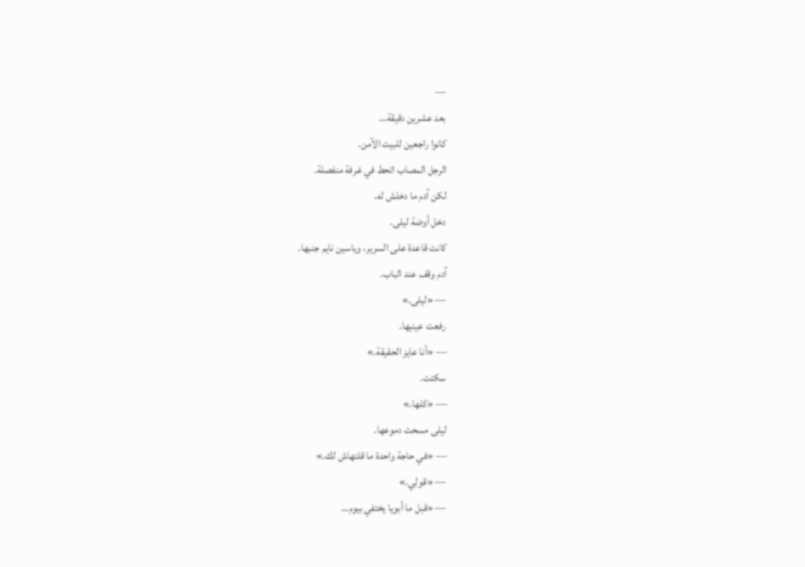—
بعد عشرين دقيقة…
كانوا راجعين للبيت الآمن.
الرجل المصاب اتحط في غرفة منفصلة.
لكن آدم ما دخلش له.
دخل أوضة ليلى.
كانت قاعدة على السرير، وياسين نايم جنبها.
آدم وقف عند الباب.
— «ليلى.»
رفعت عينيها.
— «أنا عايز الحقيقة.»
سكتت.
— «كلها.»
ليلى مسحت دموعها.
— «في حاجة واحدة ما قلتهاش لك.»
— «قولِي.»
— «قبل ما أبويا يختفي بيوم…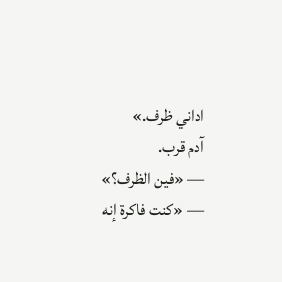اداني ظرف.»
آدم قرب.
— «فين الظرف؟»
— «كنت فاكرة إنه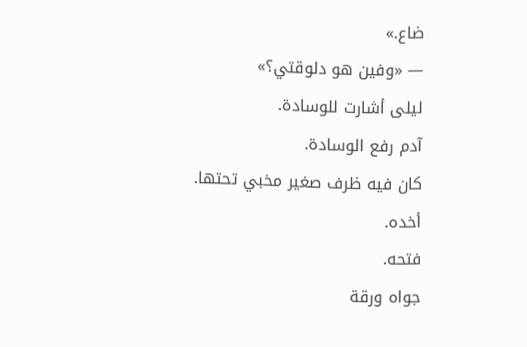ضاع.»
— «وفين هو دلوقتي؟»
ليلى أشارت للوسادة.
آدم رفع الوسادة.
كان فيه ظرف صغير مخبي تحتها.
أخده.
فتحه.
جواه ورقة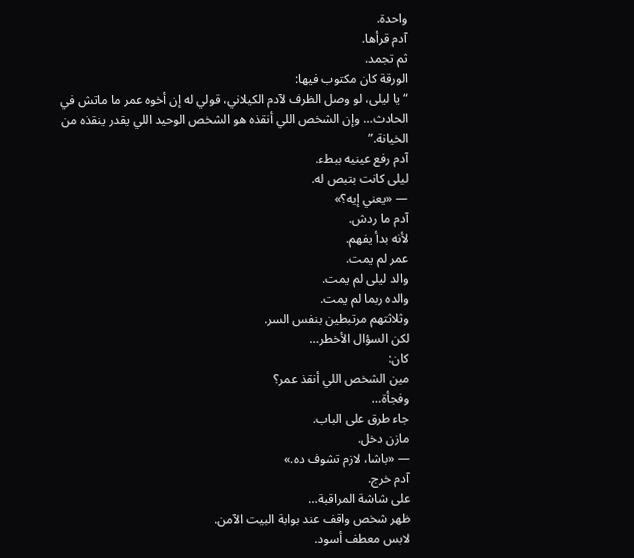واحدة.
آدم قرأها.
ثم تجمد.
الورقة كان مكتوب فيها:
“يا ليلى، لو وصل الظرف لآدم الكيلاني، قولي له إن أخوه عمر ما ماتش في الحادث… وإن الشخص اللي أنقذه هو الشخص الوحيد اللي يقدر ينقذه من الخيانة.”
آدم رفع عينيه ببطء.
ليلى كانت بتبص له.
— «يعني إيه؟»
آدم ما ردش.
لأنه بدأ يفهم.
عمر لم يمت.
والد ليلى لم يمت.
والده ربما لم يمت.
وثلاثتهم مرتبطين بنفس السر.
لكن السؤال الأخطر…
كان:
مين الشخص اللي أنقذ عمر؟
وفجأة…
جاء طرق على الباب.
مازن دخل.
— «باشا، لازم تشوف ده.»
آدم خرج.
على شاشة المراقبة…
ظهر شخص واقف عند بوابة البيت الآمن.
لابس معطف أسود.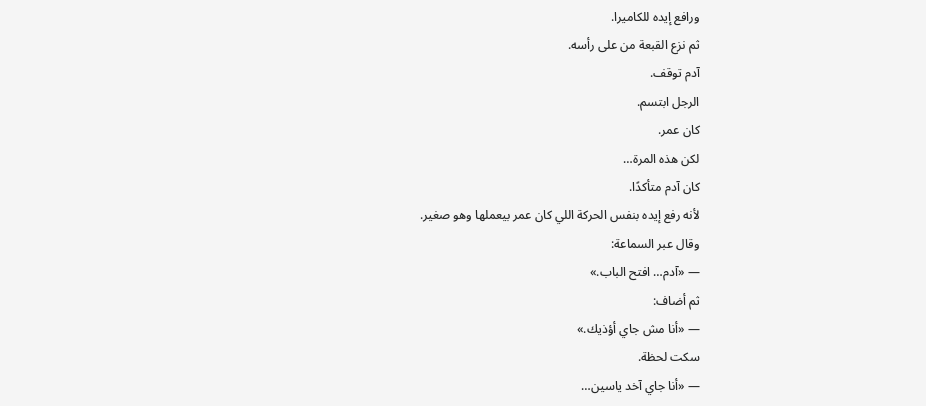ورافع إيده للكاميرا.
ثم نزع القبعة من على رأسه.
آدم توقف.
الرجل ابتسم.
كان عمر.
لكن هذه المرة…
كان آدم متأكدًا.
لأنه رفع إيده بنفس الحركة اللي كان عمر بيعملها وهو صغير.
وقال عبر السماعة:
— «آدم… افتح الباب.»
ثم أضاف:
— «أنا مش جاي أؤذيك.»
سكت لحظة.
— «أنا جاي آخد ياسين…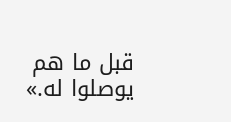قبل ما هم يوصلوا له.»